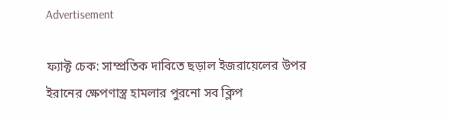Advertisement

ফ্যাক্ট চেক: সাম্প্রতিক দাবিতে ছড়াল ইজরায়েলের উপর ইরানের ক্ষেপণাস্ত্র হামলার পুরনো সব ক্লিপ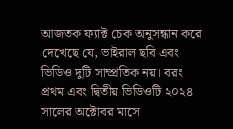আজতক ফ্যাক্ট চেক অনুসন্ধান করে দেখেছে যে, ভাইরাল ছবি এবং ভিডিও দুটি সাম্প্রতিক নয়। বরং প্রথম এবং দ্বিতীয় ভিডিওটি ২০২৪ সালের অক্টোবর মাসে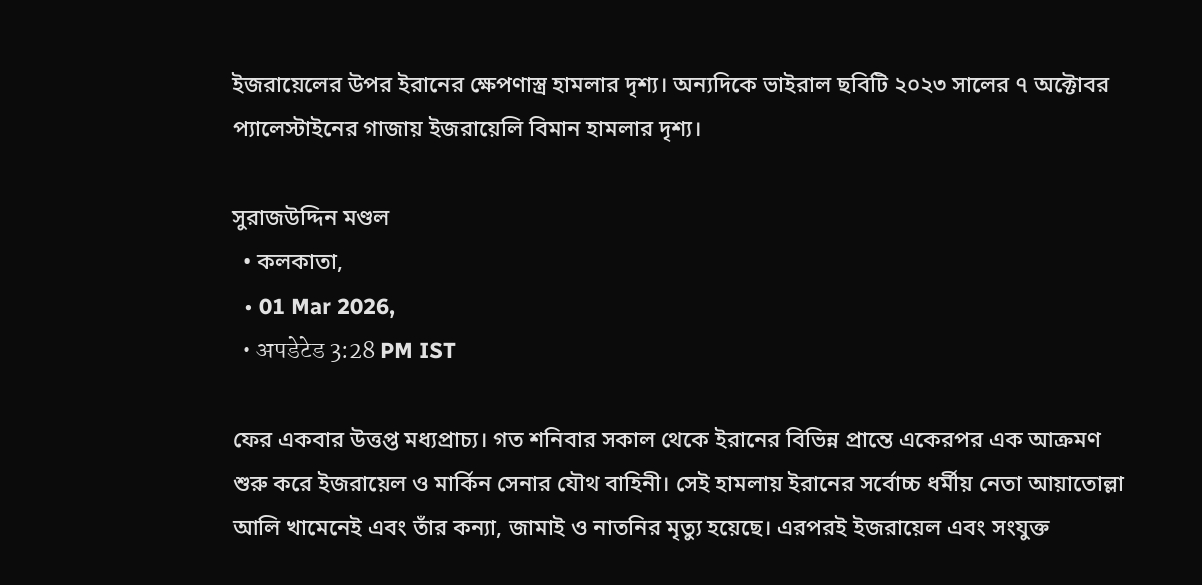ইজরায়েলের উপর ইরানের ক্ষেপণাস্ত্র হামলার দৃশ্য। অন্যদিকে ভাইরাল ছবিটি ২০২৩ সালের ৭ অক্টোবর প্যালেস্টাইনের গাজায় ইজরায়েলি বিমান হামলার দৃশ্য।

সুরাজউদ্দিন মণ্ডল
  • কলকাতা,
  • 01 Mar 2026,
  • अपडेटेड 3:28 PM IST

ফের একবার উত্তপ্ত মধ্যপ্রাচ্য। গত শনিবার সকাল থেকে ইরানের বিভিন্ন প্রান্তে একেরপর এক আক্রমণ শুরু করে ইজরায়েল ও মার্কিন সেনার যৌথ বাহিনী। সেই হামলায় ইরানের সর্বোচ্চ ধর্মীয় নেতা আয়াতোল্লা আলি খামেনেই এবং তাঁর কন্যা, জামাই ও নাতনির মৃত্যু হয়েছে। এরপরই ইজরায়েল এবং সংযুক্ত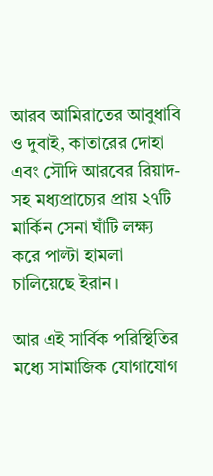আরব আমিরাতের আবুধাবি ও দুবাই, কাতারের দোহা এবং সৌদি আরবের রিয়াদ-সহ মধ্যপ্রাচ্যের প্রায় ২৭টি মার্কিন সেনা ঘাঁটি লক্ষ্য করে পাল্টা হামলা চালিয়েছে ইরান।

আর এই সার্বিক পরিস্থিতির মধ্যে সামাজিক যোগাযোগ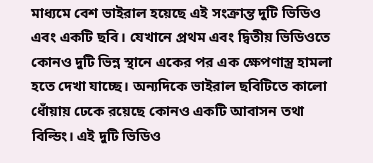মাধ্যমে বেশ ভাইরাল হয়েছে এই সংক্রান্ত দুটি ভিডিও এবং একটি ছবি। যেখানে প্রথম এবং দ্বিতীয় ভিডিওতে কোনও দুটি ভিন্ন স্থানে একের পর এক ক্ষেপণাস্ত্র হামলা হতে দেখা যাচ্ছে। অন্যদিকে ভাইরাল ছবিটিতে কালো ধোঁয়ায় ঢেকে রয়েছে কোনও একটি আবাসন তথা বিল্ডিং। এই দুটি ভিডিও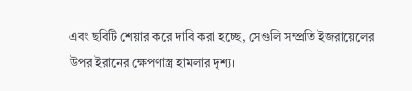এবং ছবিটি শেয়ার করে দাবি করা হচ্ছে, সেগুলি সম্প্রতি ইজরায়েলের উপর ইরানের ক্ষেপণাস্ত্র হামলার দৃশ্য।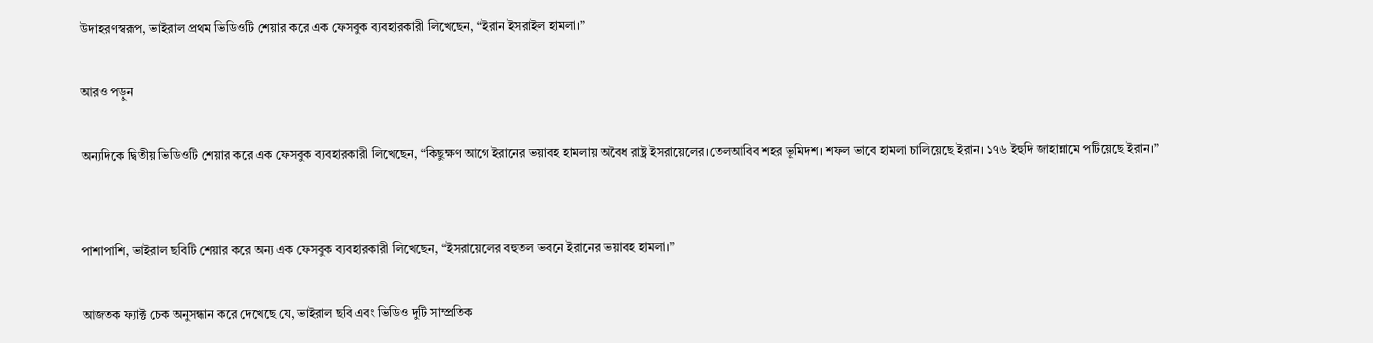উদাহরণস্বরূপ, ভাইরাল প্রথম ভিডিওটি শেয়ার করে এক ফেসবুক ব্যবহারকারী লিখেছেন, “ইরান ইসরাইল হামলা।”

আরও পড়ুন

অন্যদিকে দ্বিতীয় ভিডিওটি শেয়ার করে এক ফেসবুক ব্যবহারকারী লিখেছেন, “কিছুক্ষণ আগে ইরানের ভয়াবহ হামলায় অবৈধ রাষ্ট্র ইসরায়েলের।তেলআবিব শহর ভূমিদশ। শফল ভাবে হামলা চালিয়েছে ইরান। ১৭৬ ইহুদি জাহান্নামে পটিয়েছে ইরান।”


পাশাপাশি, ভাইরাল ছবিটি শেয়ার করে অন্য এক ফেসবুক ব্যবহারকারী লিখেছেন, “ইসরায়েলের বহুতল ভবনে ইরানের ভয়াবহ হামলা।”

আজতক ফ্যাক্ট চেক অনুসন্ধান করে দেখেছে যে, ভাইরাল ছবি এবং ভিডিও দুটি সাম্প্রতিক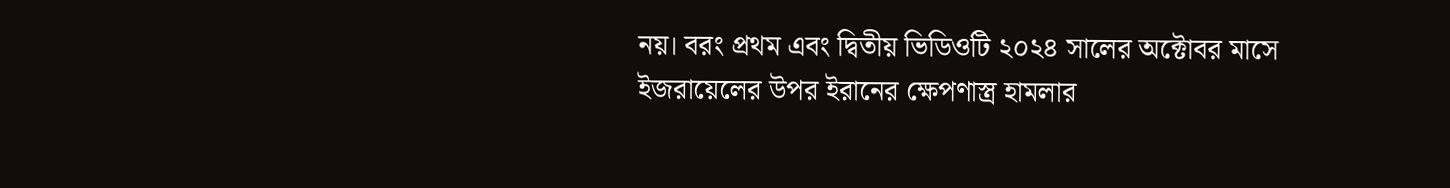নয়। বরং প্রথম এবং দ্বিতীয় ভিডিওটি ২০২৪ সালের অক্টোবর মাসে ইজরায়েলের উপর ইরানের ক্ষেপণাস্ত্র হামলার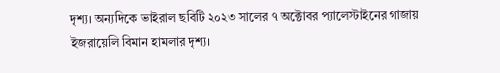দৃশ্য। অন্যদিকে ভাইরাল ছবিটি ২০২৩ সালের ৭ অক্টোবর প্যালেস্টাইনের গাজায় ইজরায়েলি বিমান হামলার দৃশ্য।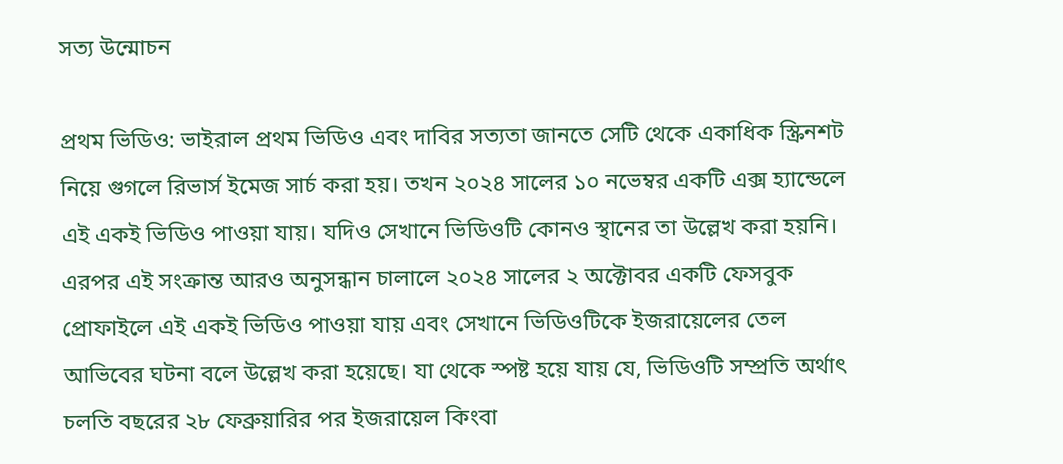সত্য উন্মোচন

প্রথম ভিডিও: ভাইরাল প্রথম ভিডিও এবং দাবির সত্যতা জানতে সেটি থেকে একাধিক স্ক্রিনশট নিয়ে গুগলে রিভার্স ইমেজ সার্চ করা হয়। তখন ২০২৪ সালের ১০ নভেম্বর একটি এক্স হ্যান্ডেলে এই একই ভিডিও পাওয়া যায়। যদিও সেখানে ভিডিওটি কোনও স্থানের তা উল্লেখ করা হয়নি। এরপর এই সংক্রান্ত আরও অনুসন্ধান চালালে ২০২৪ সালের ২ অক্টোবর একটি ফেসবুক প্রোফাইলে এই একই ভিডিও পাওয়া যায় এবং সেখানে ভিডিওটিকে ইজরায়েলের তেল আভিবের ঘটনা বলে উল্লেখ করা হয়েছে। যা থেকে স্পষ্ট হয়ে যায় যে, ভিডিওটি সম্প্রতি অর্থাৎ চলতি বছরের ২৮ ফেব্রুয়ারির পর ইজরায়েল কিংবা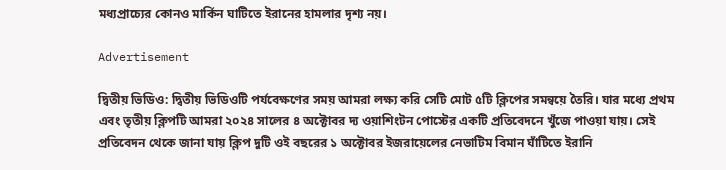মধ্যপ্রাচ্যের কোনও মার্কিন ঘাটিতে ইরানের হামলার দৃশ্য নয়।

Advertisement

দ্বিতীয় ভিডিও: দ্বিতীয় ভিডিওটি পর্যবেক্ষণের সময় আমরা লক্ষ্য করি সেটি মোট ৫টি ক্লিপের সমন্বয়ে তৈরি। যার মধ্যে প্রথম এবং তৃতীয় ক্লিপটি আমরা ২০২৪ সালের ৪ অক্টোবর দ্য ওয়াশিংটন পোস্টের একটি প্রতিবেদনে খুঁজে পাওয়া যায়। সেই প্রতিবেদন থেকে জানা যায় ক্লিপ দুটি ওই বছরের ১ অক্টোবর ইজরায়েলের নেভাটিম বিমান ঘাঁটিতে ইরানি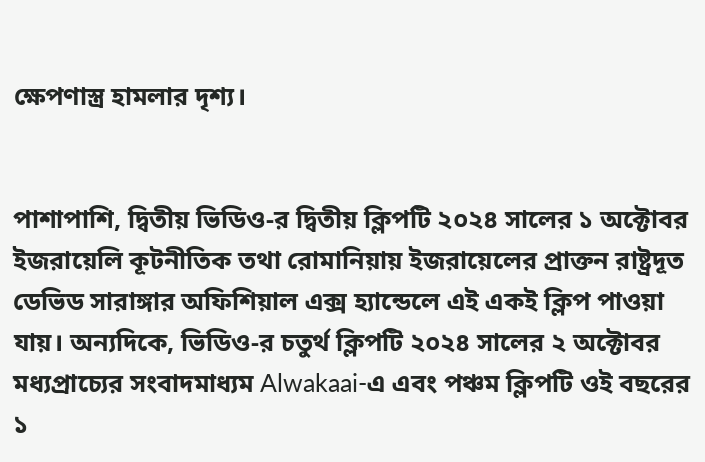ক্ষেপণাস্ত্র হামলার দৃশ্য।


পাশাপাশি, দ্বিতীয় ভিডিও-র দ্বিতীয় ক্লিপটি ২০২৪ সালের ১ অক্টোবর ইজরায়েলি কূটনীতিক তথা রোমানিয়ায় ইজরায়েলের প্রাক্তন রাষ্ট্রদূত ডেভিড সারাঙ্গার অফিশিয়াল এক্স হ্যান্ডেলে এই একই ক্লিপ পাওয়া যায়। অন্যদিকে, ভিডিও-র চতুর্থ ক্লিপটি ২০২৪ সালের ২ অক্টোবর মধ্যপ্রাচ্যের সংবাদমাধ্যম Alwakaai-এ এবং পঞ্চম ক্লিপটি ওই বছরের ১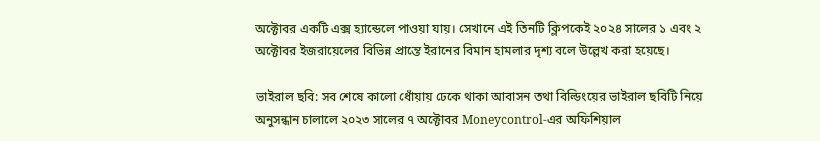অক্টোবর একটি এক্স হ্যান্ডেলে পাওয়া যায়। সেখানে এই তিনটি ক্লিপকেই ২০২৪ সালের ১ এবং ২ অক্টোবর ইজরায়েলের বিভিন্ন প্রান্তে ইরানের বিমান হামলার দৃশ্য বলে উল্লেখ করা হয়েছে।

ভাইরাল ছবি: সব শেষে কালো ধোঁয়ায় ঢেকে থাকা আবাসন তথা বিল্ডিংয়ের ভাইরাল ছবিটি নিয়ে অনুসন্ধান চালালে ২০২৩ সালের ৭ অক্টোবর Moneycontrol-এর অফিশিয়াল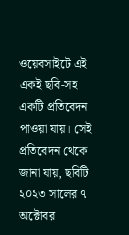ওয়েবসাইটে এই একই ছবি-সহ একটি প্রতিবেদন পাওয়া যায়। সেই প্রতিবেদন থেকে জানা যায়, ছবিটি ২০২৩ সালের ৭ অক্টোবর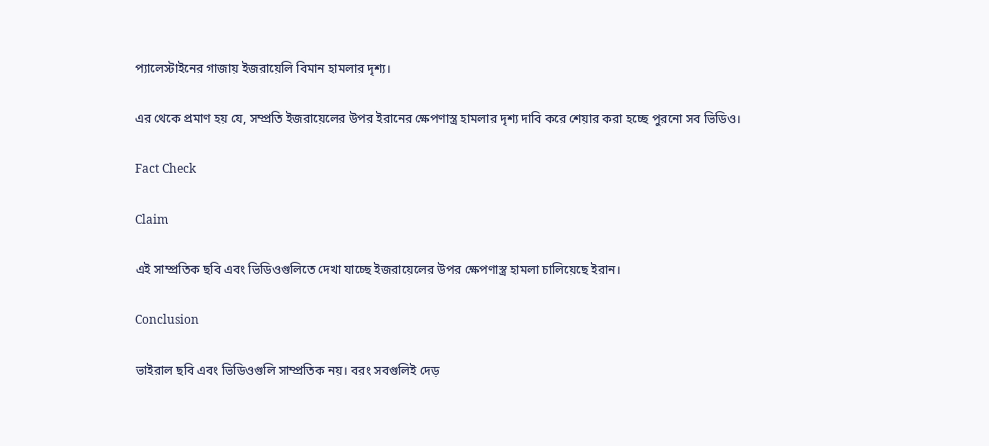প্যালেস্টাইনের গাজায় ইজরায়েলি বিমান হামলার দৃশ্য।

এর থেকে প্রমাণ হয় যে, সম্প্রতি ইজরায়েলের উপর ইরানের ক্ষেপণাস্ত্র হামলার দৃশ্য দাবি করে শেয়ার করা হচ্ছে পুরনো সব ভিডিও।

Fact Check

Claim

এই সাম্প্রতিক ছবি এবং ভিডিওগুলিতে দেখা যাচ্ছে ইজরায়েলের উপর ক্ষেপণাস্ত্র হামলা চালিয়েছে ইরান।

Conclusion

ভাইরাল ছবি এবং ভিডিওগুলি সাম্প্রতিক নয়। বরং সবগুলিই দেড়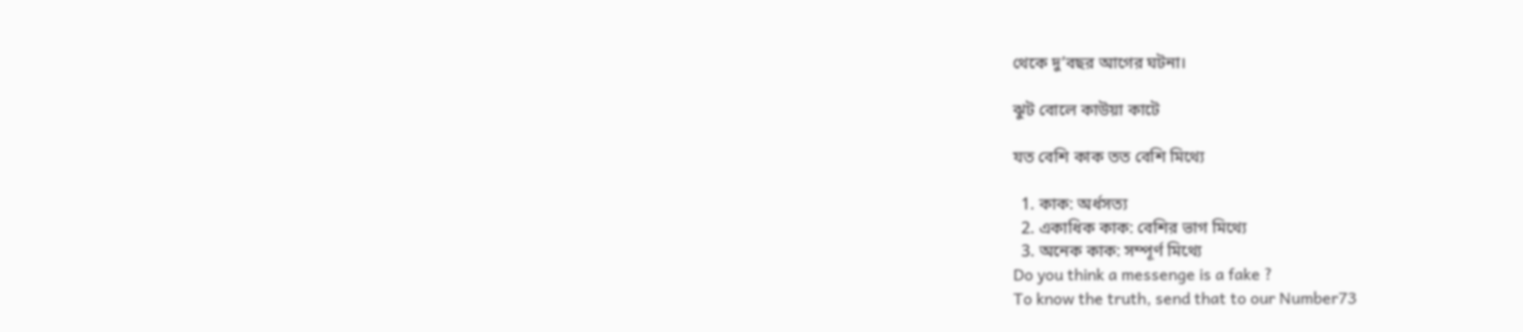থেকে দু’বছর আগের ঘটনা।

ঝুট বোলে কাউয়া কাটে

যত বেশি কাক তত বেশি মিথ্যে

  1. কাক: অর্ধসত্য
  2. একাধিক কাক: বেশির ভাগ মিথ্যে
  3. অনেক কাক: সম্পূর্ণ মিথ্যে
Do you think a messenge is a fake ?
To know the truth, send that to our Number73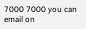7000 7000 you can email on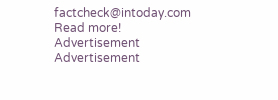factcheck@intoday.com
Read more!
Advertisement
Advertisement